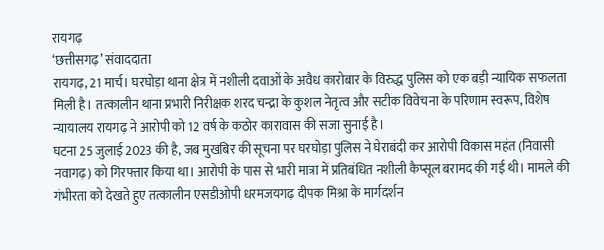रायगढ़
‘छत्तीसगढ़’ संवाददाता
रायगढ़, 21 मार्च। घरघोड़ा थाना क्षेत्र में नशीली दवाओं के अवैध कारोबार के विरुद्ध पुलिस को एक बड़ी न्यायिक सफलता मिली है। तत्कालीन थाना प्रभारी निरीक्षक शरद चन्द्रा के कुशल नेतृत्व और सटीक विवेचना के परिणाम स्वरूप, विशेष न्यायालय रायगढ़ ने आरोपी को 12 वर्ष के कठोर कारावास की सजा सुनाई है।
घटना 25 जुलाई 2023 की है, जब मुखबिर की सूचना पर घरघोड़ा पुलिस ने घेराबंदी कर आरोपी विकास महंत (निवासी नवागढ़) को गिरफ्तार किया था। आरोपी के पास से भारी मात्रा में प्रतिबंधित नशीली कैप्सूल बरामद की गई थी। मामले की गंभीरता को देखते हुए तत्कालीन एसडीओपी धरमजयगढ़ दीपक मिश्रा के मार्गदर्शन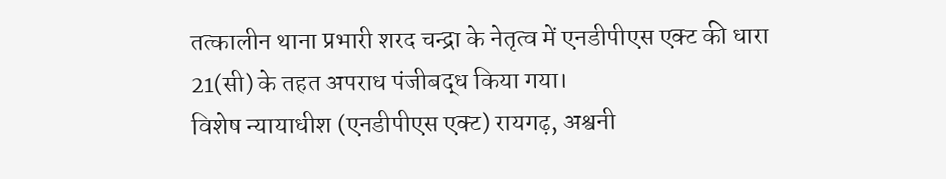तत्कालीन थाना प्रभारी शरद चन्द्रा के नेतृत्व में एनडीपीएस एक्ट की धारा 21(सी) के तहत अपराध पंजीबद्ध किया गया।
विशेष न्यायाधीश (एनडीपीएस एक्ट) रायगढ़, अश्वनी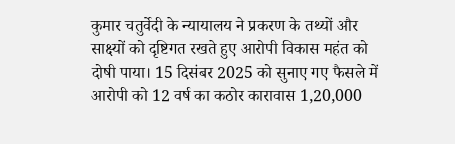कुमार चतुर्वेदी के न्यायालय ने प्रकरण के तथ्यों और साक्ष्यों को दृष्टिगत रखते हुए आरोपी विकास महंत को दोषी पाया। 15 दिसंबर 2025 को सुनाए गए फैसले में आरोपी को 12 वर्ष का कठोर कारावास 1,20,000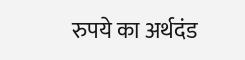रुपये का अर्थदंड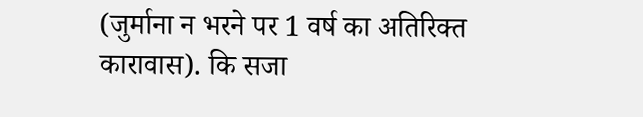(जुर्माना न भरने पर 1 वर्ष का अतिरिक्त कारावास). कि सजा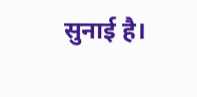सुनाई है।